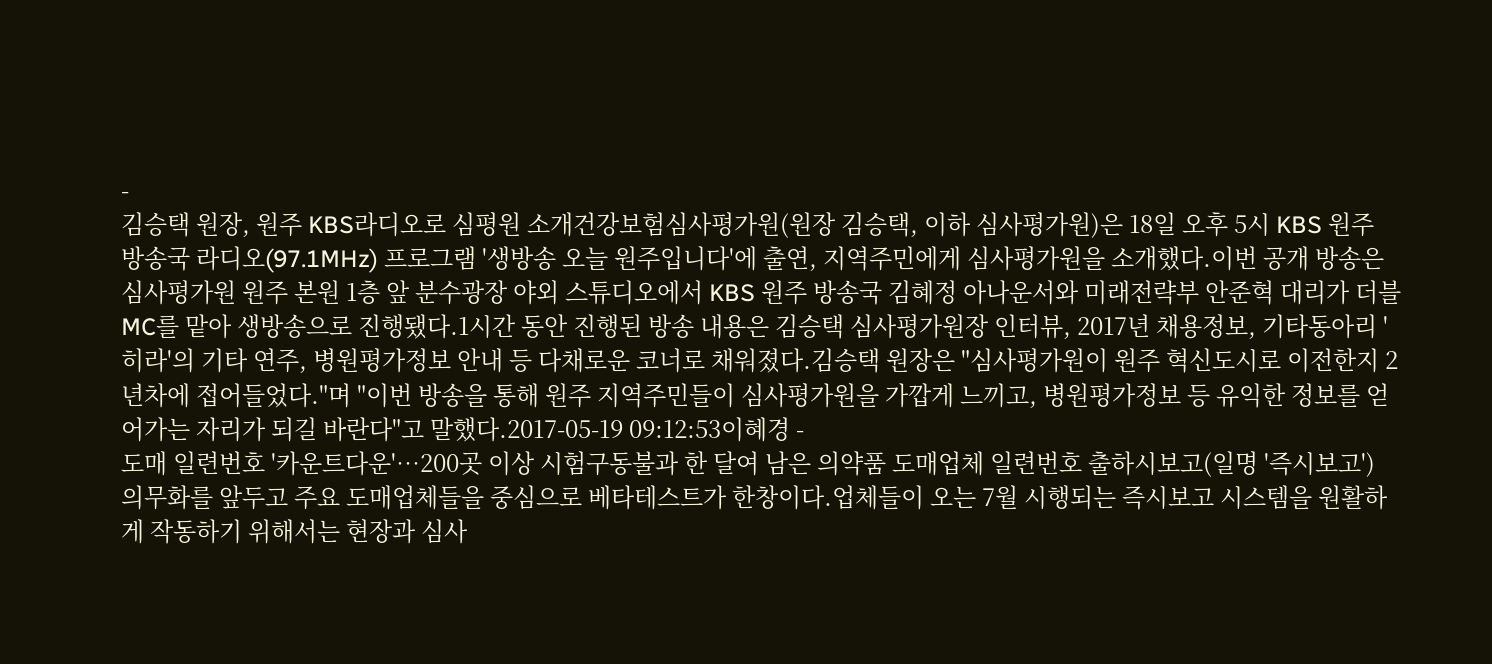-
김승택 원장, 원주 KBS라디오로 심평원 소개건강보험심사평가원(원장 김승택, 이하 심사평가원)은 18일 오후 5시 KBS 원주 방송국 라디오(97.1MHz) 프로그램 '생방송 오늘 원주입니다'에 출연, 지역주민에게 심사평가원을 소개했다.이번 공개 방송은 심사평가원 원주 본원 1층 앞 분수광장 야외 스튜디오에서 KBS 원주 방송국 김혜정 아나운서와 미래전략부 안준혁 대리가 더블MC를 맡아 생방송으로 진행됐다.1시간 동안 진행된 방송 내용은 김승택 심사평가원장 인터뷰, 2017년 채용정보, 기타동아리 '히라'의 기타 연주, 병원평가정보 안내 등 다채로운 코너로 채워졌다.김승택 원장은 "심사평가원이 원주 혁신도시로 이전한지 2년차에 접어들었다."며 "이번 방송을 통해 원주 지역주민들이 심사평가원을 가깝게 느끼고, 병원평가정보 등 유익한 정보를 얻어가는 자리가 되길 바란다"고 말했다.2017-05-19 09:12:53이혜경 -
도매 일련번호 '카운트다운'…200곳 이상 시험구동불과 한 달여 남은 의약품 도매업체 일련번호 출하시보고(일명 '즉시보고') 의무화를 앞두고 주요 도매업체들을 중심으로 베타테스트가 한창이다.업체들이 오는 7월 시행되는 즉시보고 시스템을 원활하게 작동하기 위해서는 현장과 심사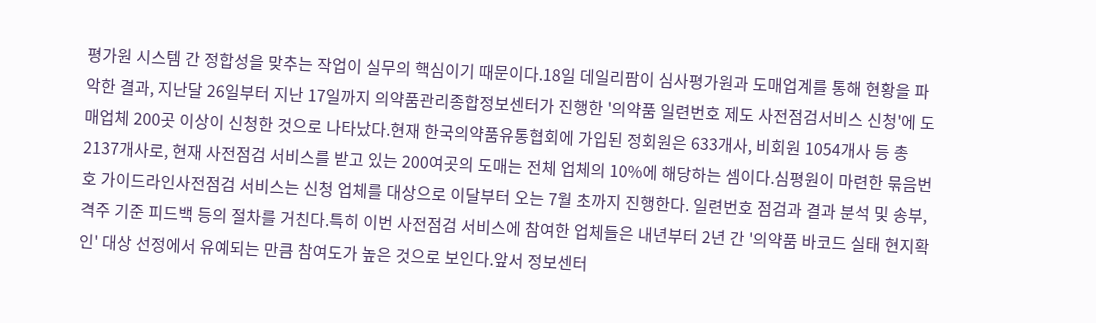평가원 시스템 간 정합성을 맞추는 작업이 실무의 핵심이기 때문이다.18일 데일리팜이 심사평가원과 도매업계를 통해 현황을 파악한 결과, 지난달 26일부터 지난 17일까지 의약품관리종합정보센터가 진행한 '의약품 일련번호 제도 사전점검서비스 신청'에 도매업체 200곳 이상이 신청한 것으로 나타났다.현재 한국의약품유통협회에 가입된 정회원은 633개사, 비회원 1054개사 등 총 2137개사로, 현재 사전점검 서비스를 받고 있는 200여곳의 도매는 전체 업체의 10%에 해당하는 셈이다.심평원이 마련한 묶음번호 가이드라인사전점검 서비스는 신청 업체를 대상으로 이달부터 오는 7월 초까지 진행한다. 일련번호 점검과 결과 분석 및 송부, 격주 기준 피드백 등의 절차를 거친다.특히 이번 사전점검 서비스에 참여한 업체들은 내년부터 2년 간 '의약품 바코드 실태 현지확인' 대상 선정에서 유예되는 만큼 참여도가 높은 것으로 보인다.앞서 정보센터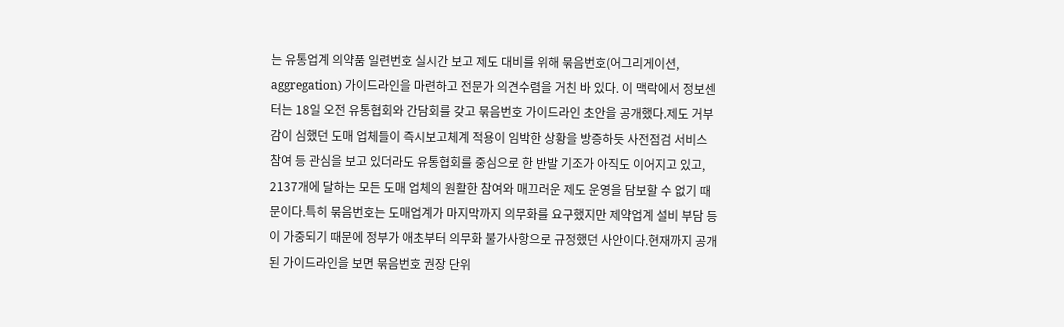는 유통업계 의약품 일련번호 실시간 보고 제도 대비를 위해 묶음번호(어그리게이션, aggregation) 가이드라인을 마련하고 전문가 의견수렴을 거친 바 있다. 이 맥락에서 정보센터는 18일 오전 유통협회와 간담회를 갖고 묶음번호 가이드라인 초안을 공개했다.제도 거부감이 심했던 도매 업체들이 즉시보고체계 적용이 임박한 상황을 방증하듯 사전점검 서비스 참여 등 관심을 보고 있더라도 유통협회를 중심으로 한 반발 기조가 아직도 이어지고 있고, 2137개에 달하는 모든 도매 업체의 원활한 참여와 매끄러운 제도 운영을 담보할 수 없기 때문이다.특히 묶음번호는 도매업계가 마지막까지 의무화를 요구했지만 제약업계 설비 부담 등이 가중되기 때문에 정부가 애초부터 의무화 불가사항으로 규정했던 사안이다.현재까지 공개된 가이드라인을 보면 묶음번호 권장 단위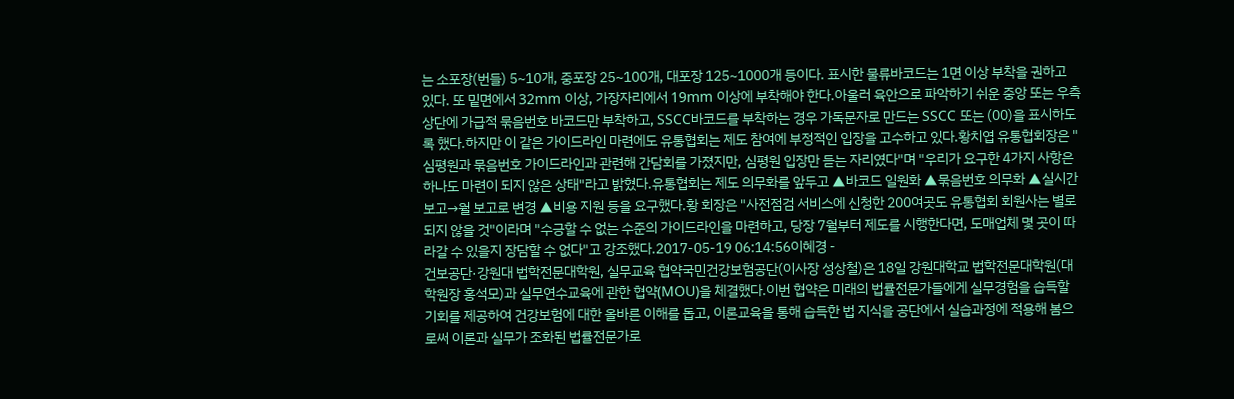는 소포장(번들) 5~10개, 중포장 25~100개, 대포장 125~1000개 등이다. 표시한 물류바코드는 1면 이상 부착을 권하고 있다. 또 밑면에서 32mm 이상, 가장자리에서 19mm 이상에 부착해야 한다.아울러 육안으로 파악하기 쉬운 중앙 또는 우측 상단에 가급적 묶음번호 바코드만 부착하고, SSCC바코드를 부착하는 경우 가독문자로 만드는 SSCC 또는 (00)을 표시하도록 했다.하지만 이 같은 가이드라인 마련에도 유통협회는 제도 참여에 부정적인 입장을 고수하고 있다.황치엽 유통협회장은 "심평원과 묶음번호 가이드라인과 관련해 간담회를 가졌지만, 심평원 입장만 듣는 자리였다"며 "우리가 요구한 4가지 사항은 하나도 마련이 되지 않은 상태"라고 밝혔다.유통협회는 제도 의무화를 앞두고 ▲바코드 일원화 ▲묶음번호 의무화 ▲실시간 보고→월 보고로 변경 ▲비용 지원 등을 요구했다.황 회장은 "사전점검 서비스에 신청한 200여곳도 유통협회 회원사는 별로 되지 않을 것"이라며 "수긍할 수 없는 수준의 가이드라인을 마련하고, 당장 7월부터 제도를 시행한다면, 도매업체 몇 곳이 따라갈 수 있을지 장담할 수 없다"고 강조했다.2017-05-19 06:14:56이혜경 -
건보공단·강원대 법학전문대학원, 실무교육 협약국민건강보험공단(이사장 성상철)은 18일 강원대학교 법학전문대학원(대학원장 홍석모)과 실무연수교육에 관한 협약(MOU)을 체결했다.이번 협약은 미래의 법률전문가들에게 실무경험을 습득할 기회를 제공하여 건강보험에 대한 올바른 이해를 돕고, 이론교육을 통해 습득한 법 지식을 공단에서 실습과정에 적용해 봄으로써 이론과 실무가 조화된 법률전문가로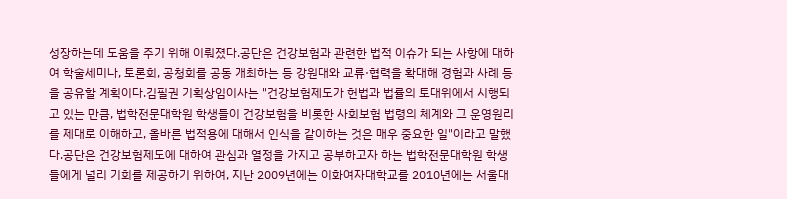성장하는데 도움을 주기 위해 이뤄졌다.공단은 건강보험과 관련한 법적 이슈가 되는 사항에 대하여 학술세미나, 토론회, 공청회를 공동 개최하는 등 강원대와 교류·협력을 확대해 경험과 사례 등을 공유할 계획이다.김필권 기획상임이사는 "건강보험제도가 헌법과 법률의 토대위에서 시행되고 있는 만큼, 법학전문대학원 학생들이 건강보험을 비롯한 사회보험 법령의 체계와 그 운영원리를 제대로 이해하고, 올바른 법적용에 대해서 인식을 같이하는 것은 매우 중요한 일"이라고 말했다.공단은 건강보험제도에 대하여 관심과 열정을 가지고 공부하고자 하는 법학전문대학원 학생들에게 널리 기회를 제공하기 위하여, 지난 2009년에는 이화여자대학교를 2010년에는 서울대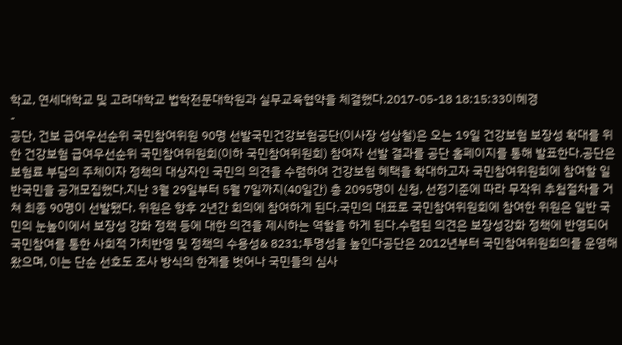학교, 연세대학교 및 고려대학교 법학전문대학원과 실무교육협약을 체결했다.2017-05-18 18:15:33이혜경
-
공단, 건보 급여우선순위 국민참여위원 90명 선발국민건강보험공단(이사장 성상철)은 오는 19일 건강보험 보장성 확대를 위한 건강보험 급여우선순위 국민참여위원회(이하 국민참여위원회) 참여자 선발 결과를 공단 홈페이지를 통해 발표한다.공단은 보험료 부담의 주체이자 정책의 대상자인 국민의 의견을 수렴하여 건강보험 혜택을 확대하고자 국민참여위원회에 참여할 일반국민을 공개모집했다.지난 3월 29일부터 5월 7일까지(40일간) 총 2095명이 신청, 선정기준에 따라 무작위 추첨절차를 거쳐 최종 90명이 선발됐다. 위원은 향후 2년간 회의에 참여하게 된다.국민의 대표로 국민참여위원회에 참여한 위원은 일반 국민의 눈높이에서 보장성 강화 정책 등에 대한 의견을 제시하는 역할을 하게 된다.수렴된 의견은 보장성강화 정책에 반영되어 국민참여를 통한 사회적 가치반영 및 정책의 수용성& 8231;투명성을 높인다공단은 2012년부터 국민참여위원회의를 운영해 왔으며, 이는 단순 선호도 조사 방식의 한계를 벗어나 국민들의 심사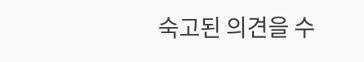숙고된 의견을 수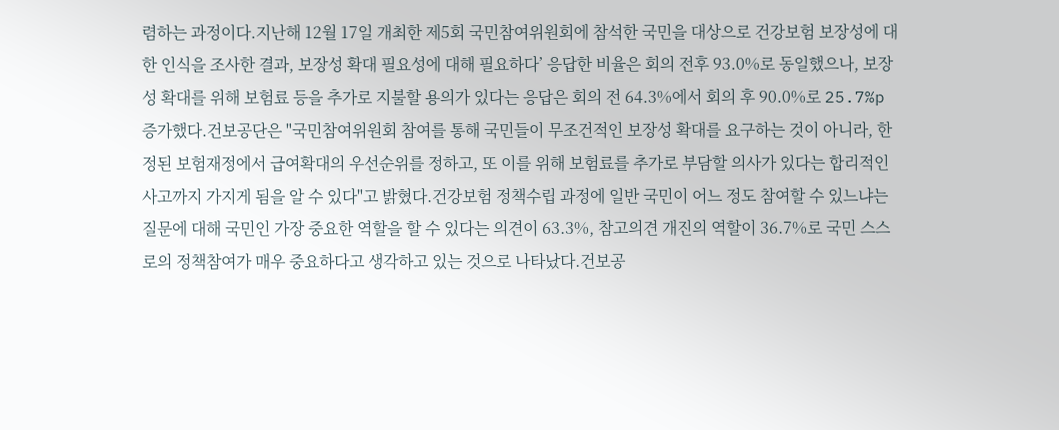렴하는 과정이다.지난해 12월 17일 개최한 제5회 국민참여위원회에 참석한 국민을 대상으로 건강보험 보장성에 대한 인식을 조사한 결과, 보장성 확대 필요성에 대해 필요하다’ 응답한 비율은 회의 전후 93.0%로 동일했으나, 보장성 확대를 위해 보험료 등을 추가로 지불할 용의가 있다는 응답은 회의 전 64.3%에서 회의 후 90.0%로 25.7%p 증가했다.건보공단은 "국민참여위원회 참여를 통해 국민들이 무조건적인 보장성 확대를 요구하는 것이 아니라, 한정된 보험재정에서 급여확대의 우선순위를 정하고, 또 이를 위해 보험료를 추가로 부담할 의사가 있다는 합리적인 사고까지 가지게 됨을 알 수 있다"고 밝혔다.건강보험 정책수립 과정에 일반 국민이 어느 정도 참여할 수 있느냐는 질문에 대해 국민인 가장 중요한 역할을 할 수 있다는 의견이 63.3%, 참고의견 개진의 역할이 36.7%로 국민 스스로의 정책참여가 매우 중요하다고 생각하고 있는 것으로 나타났다.건보공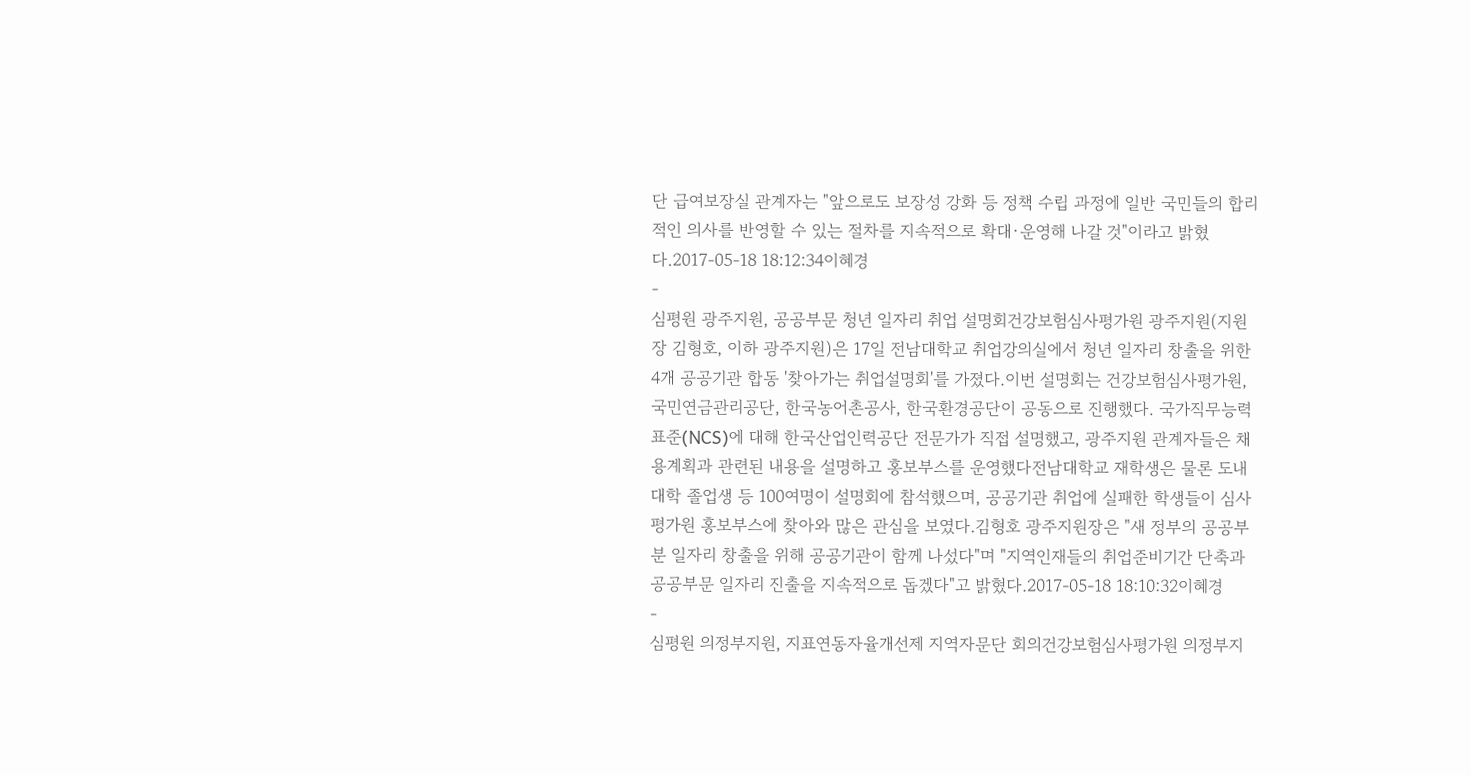단 급여보장실 관계자는 "앞으로도 보장성 강화 등 정책 수립 과정에 일반 국민들의 합리적인 의사를 반영할 수 있는 절차를 지속적으로 확대·운영해 나갈 것"이라고 밝혔다.2017-05-18 18:12:34이혜경
-
심평원 광주지원, 공공부문 청년 일자리 취업 설명회건강보험심사평가원 광주지원(지원장 김형호, 이하 광주지원)은 17일 전남대학교 취업강의실에서 청년 일자리 창출을 위한 4개 공공기관 합동 '찾아가는 취업설명회'를 가졌다.이번 설명회는 건강보험심사평가원, 국민연금관리공단, 한국농어촌공사, 한국환경공단이 공동으로 진행했다. 국가직무능력표준(NCS)에 대해 한국산업인력공단 전문가가 직접 설명했고, 광주지원 관계자들은 채용계획과 관련된 내용을 설명하고 홍보부스를 운영했다전남대학교 재학생은 물론 도내 대학 졸업생 등 100여명이 설명회에 참석했으며, 공공기관 취업에 실패한 학생들이 심사평가원 홍보부스에 찾아와 많은 관심을 보였다.김형호 광주지원장은 "새 정부의 공공부분 일자리 창출을 위해 공공기관이 함께 나섰다"며 "지역인재들의 취업준비기간 단축과 공공부문 일자리 진출을 지속적으로 돕겠다"고 밝혔다.2017-05-18 18:10:32이혜경
-
심평원 의정부지원, 지표연동자율개선제 지역자문단 회의건강보험심사평가원 의정부지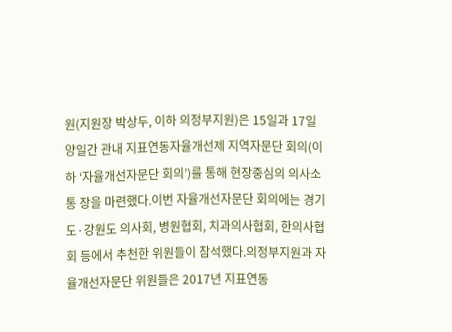원(지원장 박상두, 이하 의정부지원)은 15일과 17일 양일간 관내 지표연동자율개선제 지역자문단 회의(이하 ‘자율개선자문단 회의’)를 통해 현장중심의 의사소통 장을 마련했다.이번 자율개선자문단 회의에는 경기도·강원도 의사회, 병원협회, 치과의사협회, 한의사협회 등에서 추천한 위원들이 참석했다.의정부지원과 자율개선자문단 위원들은 2017년 지표연동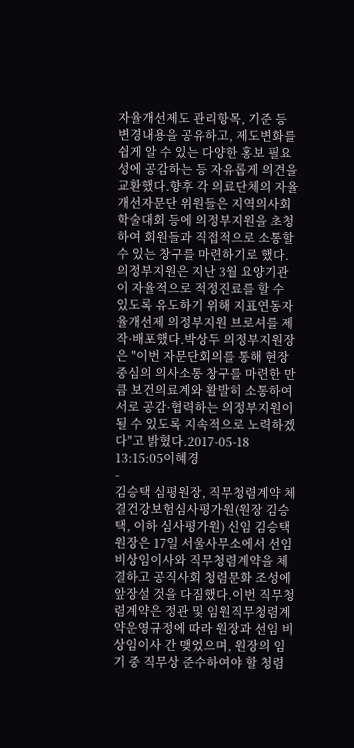자율개선제도 관리항목, 기준 등 변경내용을 공유하고, 제도변화를 쉽게 알 수 있는 다양한 홍보 필요성에 공감하는 등 자유롭게 의견을 교환했다.향후 각 의료단체의 자율개선자문단 위원들은 지역의사회 학술대회 등에 의정부지원을 초청하여 회원들과 직접적으로 소통할 수 있는 창구를 마련하기로 했다.의정부지원은 지난 3월 요양기관이 자율적으로 적정진료를 할 수 있도록 유도하기 위해 지표연동자율개선제 의정부지원 브로셔를 제작·배포했다.박상두 의정부지원장은 "이번 자문단회의를 통해 현장중심의 의사소통 창구를 마련한 만큼 보건의료계와 활발히 소통하여 서로 공감·협력하는 의정부지원이 될 수 있도록 지속적으로 노력하겠다"고 밝혔다.2017-05-18 13:15:05이혜경
-
김승택 심평원장, 직무청렴계약 체결건강보험심사평가원(원장 김승택, 이하 심사평가원) 신임 김승택 원장은 17일 서울사무소에서 선임 비상임이사와 직무청렴계약을 체결하고 공직사회 청렴문화 조성에 앞장설 것을 다짐했다.이번 직무청렴계약은 정관 및 임원직무청렴계약운영규정에 따라 원장과 선임 비상임이사 간 맺었으며, 원장의 임기 중 직무상 준수하여야 할 청렴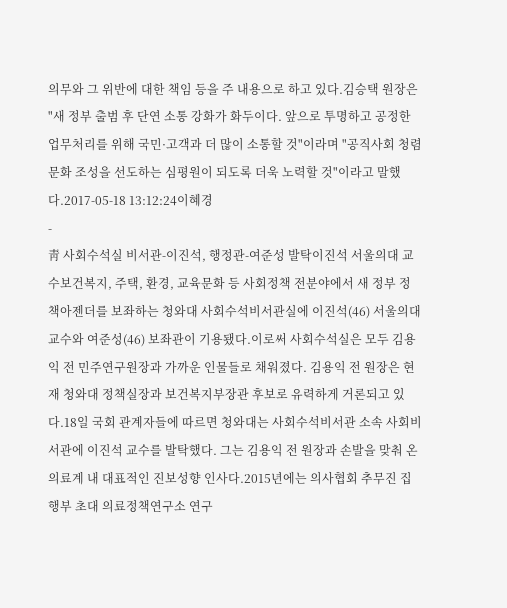의무와 그 위반에 대한 책임 등을 주 내용으로 하고 있다.김승택 원장은 "새 정부 출범 후 단연 소통 강화가 화두이다. 앞으로 투명하고 공정한 업무처리를 위해 국민·고객과 더 많이 소통할 것"이라며 "공직사회 청렴문화 조성을 선도하는 심평원이 되도록 더욱 노력할 것"이라고 말했다.2017-05-18 13:12:24이혜경
-
靑 사회수석실 비서관-이진석, 행정관-여준성 발탁이진석 서울의대 교수보건복지, 주택, 환경, 교육문화 등 사회정책 전분야에서 새 정부 정책아젠더를 보좌하는 청와대 사회수석비서관실에 이진석(46) 서울의대교수와 여준성(46) 보좌관이 기용됐다.이로써 사회수석실은 모두 김용익 전 민주연구원장과 가까운 인물들로 채워졌다. 김용익 전 원장은 현재 청와대 정책실장과 보건복지부장관 후보로 유력하게 거론되고 있다.18일 국회 관계자들에 따르면 청와대는 사회수석비서관 소속 사회비서관에 이진석 교수를 발탁했다. 그는 김용익 전 원장과 손발을 맞춰 온 의료계 내 대표적인 진보성향 인사다.2015년에는 의사협회 추무진 집행부 초대 의료정책연구소 연구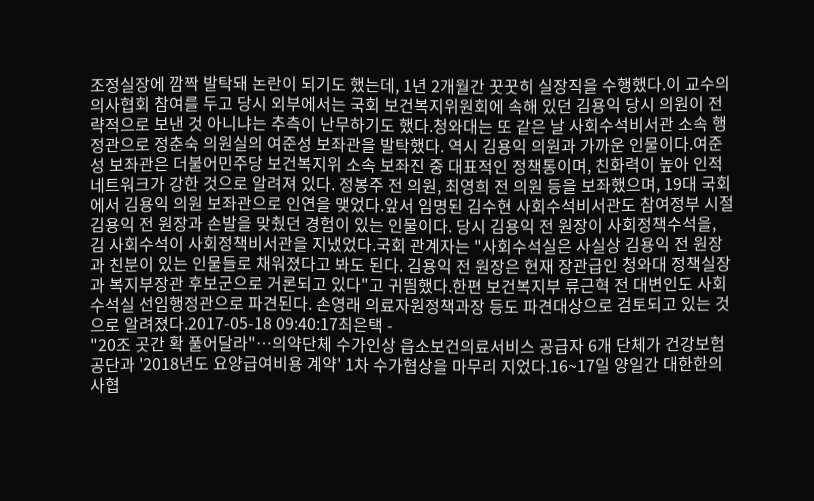조정실장에 깜짝 발탁돼 논란이 되기도 했는데, 1년 2개월간 꿋꿋히 실장직을 수행했다.이 교수의 의사협회 참여를 두고 당시 외부에서는 국회 보건복지위원회에 속해 있던 김용익 당시 의원이 전략적으로 보낸 것 아니냐는 추측이 난무하기도 했다.청와대는 또 같은 날 사회수석비서관 소속 행정관으로 정춘숙 의원실의 여준성 보좌관을 발탁했다. 역시 김용익 의원과 가까운 인물이다.여준성 보좌관은 더불어민주당 보건복지위 소속 보좌진 중 대표적인 정책통이며, 친화력이 높아 인적 네트워크가 강한 것으로 알려져 있다. 정봉주 전 의원, 최영희 전 의원 등을 보좌했으며, 19대 국회에서 김용익 의원 보좌관으로 인연을 맺었다.앞서 임명된 김수현 사회수석비서관도 참여정부 시절 김용익 전 원장과 손발을 맞췄던 경험이 있는 인물이다. 당시 김용익 전 원장이 사회정책수석을, 김 사회수석이 사회정책비서관을 지냈었다.국회 관계자는 "사회수석실은 사실상 김용익 전 원장과 친분이 있는 인물들로 채워졌다고 봐도 된다. 김용익 전 원장은 현재 장관급인 청와대 정책실장과 복지부장관 후보군으로 거론되고 있다"고 귀띔했다.한편 보건복지부 류근혁 전 대변인도 사회수석실 선임행정관으로 파견된다. 손영래 의료자원정책과장 등도 파견대상으로 검토되고 있는 것으로 알려졌다.2017-05-18 09:40:17최은택 -
"20조 곳간 확 풀어달라"…의약단체 수가인상 읍소보건의료서비스 공급자 6개 단체가 건강보험공단과 '2018년도 요양급여비용 계약' 1차 수가협상을 마무리 지었다.16~17일 양일간 대한한의사협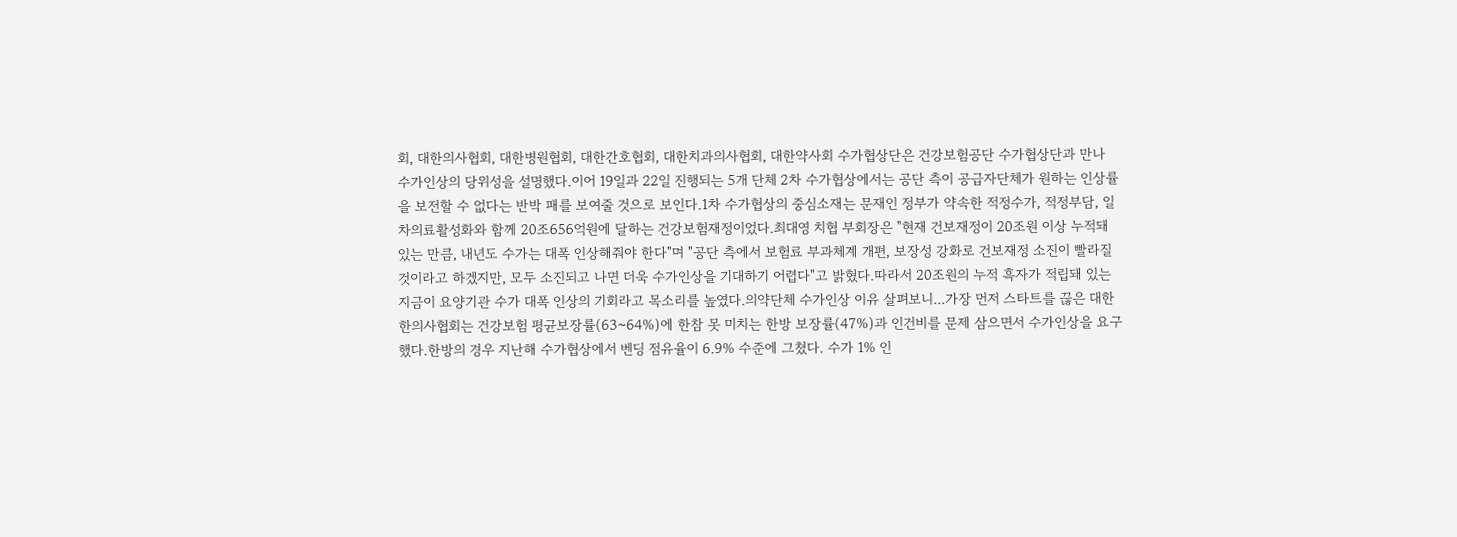회, 대한의사협회, 대한병원협회, 대한간호협회, 대한치과의사협회, 대한약사회 수가협상단은 건강보험공단 수가협상단과 만나 수가인상의 당위성을 설명했다.이어 19일과 22일 진행되는 5개 단체 2차 수가협상에서는 공단 측이 공급자단체가 원하는 인상률을 보전할 수 없다는 반박 패를 보여줄 것으로 보인다.1차 수가협상의 중심소재는 문재인 정부가 약속한 적정수가, 적정부담, 일차의료활성화와 함께 20조656억원에 달하는 건강보험재정이었다.최대영 치협 부회장은 "현재 건보재정이 20조원 이상 누적돼 있는 만큼, 내년도 수가는 대폭 인상해줘야 한다"며 "공단 측에서 보험료 부과체계 개편, 보장성 강화로 건보재정 소진이 빨라질 것이라고 하겠지만, 모두 소진되고 나면 더욱 수가인상을 기대하기 어렵다"고 밝혔다.따라서 20조원의 누적 흑자가 적립돼 있는 지금이 요양기관 수가 대폭 인상의 기회라고 목소리를 높였다.의약단체 수가인상 이유 살펴보니...가장 먼저 스타트를 끊은 대한한의사협회는 건강보험 평균보장률(63~64%)에 한참 못 미치는 한방 보장률(47%)과 인건비를 문제 삼으면서 수가인상을 요구했다.한방의 경우 지난해 수가협상에서 벤딩 점유율이 6.9% 수준에 그쳤다. 수가 1% 인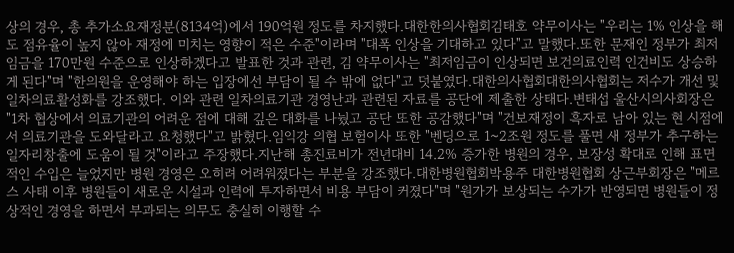상의 경우, 총 추가소요재정분(8134억)에서 190억원 정도를 차지했다.대한한의사협회김태호 약무이사는 "우리는 1% 인상을 해도 점유율이 높지 않아 재정에 미치는 영향이 적은 수준"이라며 "대폭 인상을 기대하고 있다"고 말했다.또한 문재인 정부가 최저임금을 170만원 수준으로 인상하겠다고 발표한 것과 관련, 김 약무이사는 "최저임금이 인상되면 보건의료인력 인건비도 상승하게 된다"며 "한의원을 운영해야 하는 입장에선 부담이 될 수 밖에 없다"고 덧붙였다.대한의사협회대한의사협회는 저수가 개선 및 일차의료활성화를 강조했다. 이와 관련 일차의료기관 경영난과 관련된 자료를 공단에 제출한 상태다.변태섭 울산시의사회장은 "1차 협상에서 의료기관의 어려운 점에 대해 깊은 대화를 나눴고 공단 또한 공감했다"며 "건보재정이 흑자로 남아 있는 현 시점에서 의료기관을 도와달라고 요청했다"고 밝혔다.임익강 의협 보험이사 또한 "벤딩으로 1~2조원 정도를 풀면 새 정부가 추구하는 일자리창출에 도움이 될 것"이라고 주장했다.지난해 총진료비가 전년대비 14.2% 증가한 병원의 경우, 보장성 확대로 인해 표면적인 수입은 늘었지만 병원 경영은 오히려 어려워졌다는 부분을 강조했다.대한병원협회박용주 대한병원협회 상근부회장은 "메르스 사태 이후 병원들이 새로운 시설과 인력에 투자하면서 비용 부담이 커졌다"며 "원가가 보상되는 수가가 반영되면 병원들이 정상적인 경영을 하면서 부과되는 의무도 충실히 이행할 수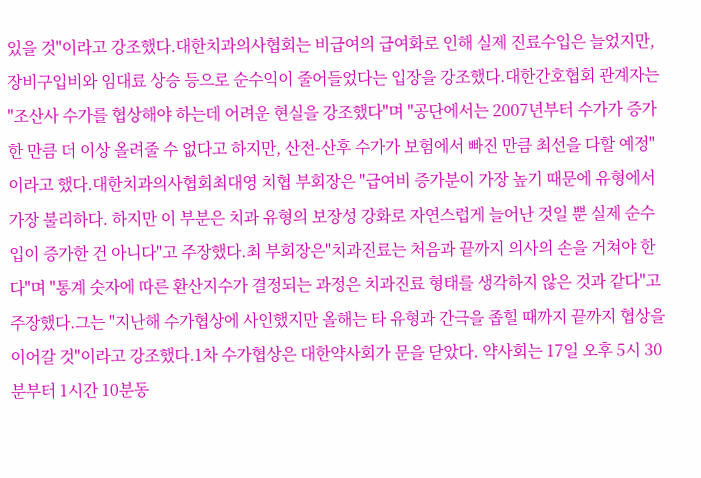있을 것"이라고 강조했다.대한치과의사협회는 비급여의 급여화로 인해 실제 진료수입은 늘었지만, 장비구입비와 임대료 상승 등으로 순수익이 줄어들었다는 입장을 강조했다.대한간호협회 관계자는 "조산사 수가를 협상해야 하는데 어려운 현실을 강조했다"며 "공단에서는 2007년부터 수가가 증가한 만큼 더 이상 올려줄 수 없다고 하지만, 산전-산후 수가가 보험에서 빠진 만큼 최선을 다할 예정"이라고 했다.대한치과의사협회최대영 치협 부회장은 "급여비 증가분이 가장 높기 때문에 유형에서 가장 불리하다. 하지만 이 부분은 치과 유형의 보장성 강화로 자연스럽게 늘어난 것일 뿐 실제 순수입이 증가한 건 아니다"고 주장했다.최 부회장은"치과진료는 처음과 끝까지 의사의 손을 거쳐야 한다"며 "통계 숫자에 따른 환산지수가 결정되는 과정은 치과진료 형태를 생각하지 않은 것과 같다"고 주장했다.그는 "지난해 수가협상에 사인했지만 올해는 타 유형과 간극을 좁힐 때까지 끝까지 협상을 이어갈 것"이라고 강조했다.1차 수가협상은 대한약사회가 문을 닫았다. 약사회는 17일 오후 5시 30분부터 1시간 10분동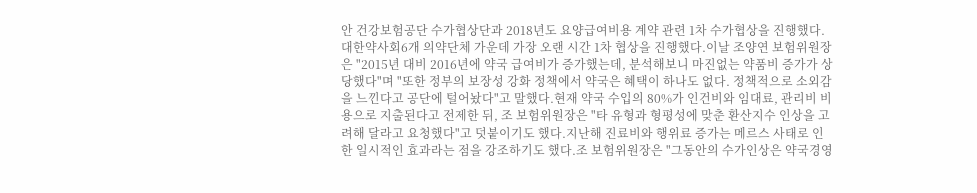안 건강보험공단 수가협상단과 2018년도 요양급여비용 계약 관련 1차 수가협상을 진행했다.대한약사회6개 의약단체 가운데 가장 오랜 시간 1차 협상을 진행했다.이날 조양연 보험위원장은 "2015년 대비 2016년에 약국 급여비가 증가했는데, 분석해보니 마진없는 약품비 증가가 상당했다"며 "또한 정부의 보장성 강화 정책에서 약국은 혜택이 하나도 없다. 정책적으로 소외감을 느낀다고 공단에 털어놨다"고 말했다.현재 약국 수입의 80%가 인건비와 임대료, 관리비 비용으로 지출된다고 전제한 뒤, 조 보험위원장은 "타 유형과 형평성에 맞춘 환산지수 인상을 고려해 달라고 요청했다"고 덧붙이기도 했다.지난해 진료비와 행위료 증가는 메르스 사태로 인한 일시적인 효과라는 점을 강조하기도 했다.조 보험위원장은 "그동안의 수가인상은 약국경영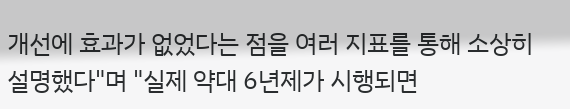개선에 효과가 없었다는 점을 여러 지표를 통해 소상히 설명했다"며 "실제 약대 6년제가 시행되면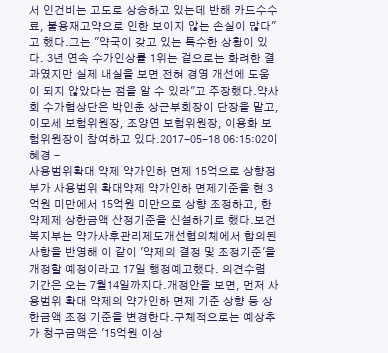서 인건비는 고도로 상승하고 있는데 반해 카드수수료, 불용재고약으로 인한 보이지 않는 손실이 많다"고 했다.그는 "약국이 갖고 있는 특수한 상황이 있다. 3년 연속 수가인상률 1위는 겉으로는 화려한 결과였지만 실제 내실을 보면 전혀 경영 개선에 도움이 되지 않았다는 점을 알 수 있라"고 주장했다.약사회 수가협상단은 박인춘 상근부회장이 단장을 맡고, 이모세 보험위원장, 조양연 보험위원장, 이용화 보험위원장이 참여하고 있다.2017-05-18 06:15:02이혜경 -
사용범위확대 약제 약가인하 면제 15억으로 상향정부가 사용범위 확대약제 약가인하 면제기준을 현 3억원 미만에서 15억원 미만으로 상향 조정하고, 한약제제 상한금액 산정기준을 신설하기로 했다.보건복지부는 약가사후관리제도개선협의체에서 합의된 사항을 반영해 이 같이 '약제의 결정 및 조정기준'을 개정할 예정이라고 17일 행정예고했다. 의견수렴 기간은 오는 7월14일까지다.개정안을 보면, 먼저 사용범위 확대 약제의 약가인하 면제 기준 상향 등 상한금액 조정 기준을 변경한다.구체적으로는 예상추가 청구금액은 '15억원 이상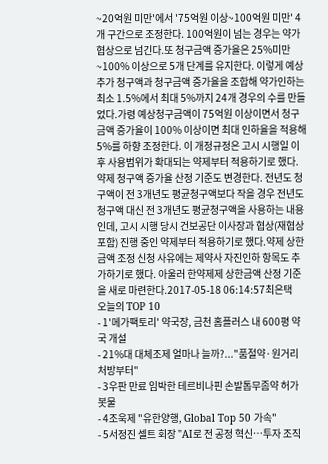~20억원 미만'에서 '75억원 이상~100억원 미만' 4개 구간으로 조정한다. 100억원이 넘는 경우는 약가협상으로 넘긴다.또 청구금액 증가율은 25%미만~100% 이상으로 5개 단계를 유지한다. 이렇게 예상추가 청구액과 청구금액 증가율을 조합해 약가인하는 최소 1.5%에서 최대 5%까지 24개 경우의 수를 만들었다.가령 예상청구금액이 75억원 이상이면서 청구금액 증가율이 100% 이상이면 최대 인하율을 적용해 5%를 하향 조정한다. 이 개정규정은 고시 시행일 이후 사용범위가 확대되는 약제부터 적용하기로 했다.약제 청구액 증가율 산정 기준도 변경한다. 전년도 청구액이 전 3개년도 평균청구액보다 작을 경우 전년도 청구액 대신 전 3개년도 평균청구액을 사용하는 내용인데, 고시 시행 당시 건보공단 이사장과 협상(재협상 포함) 진행 중인 약제부터 적용하기로 했다.약제 상한금액 조정 신청 사유에는 제약사 자진인하 항목도 추가하기로 했다. 아울러 한약제제 상한금액 산정 기준을 새로 마련한다.2017-05-18 06:14:57최은택
오늘의 TOP 10
- 1'메가팩토리' 약국장, 금천 홈플러스 내 600평 약국 개설
- 21%대 대체조제 얼마나 늘까?..."품절약·원거리 처방부터"
- 3우판 만료 임박한 테르비나핀 손발톱무좀약 허가 봇물
- 4조욱제 "유한양행, Global Top 50 가속"
- 5서정진 셀트 회장 "AI로 전 공정 혁신…투자 조직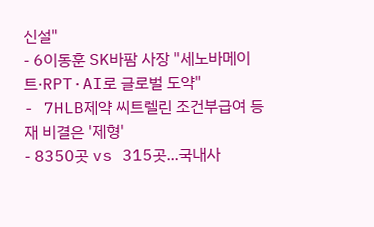신설"
- 6이동훈 SK바팜 사장 "세노바메이트·RPT·AI로 글로벌 도약"
- 7HLB제약 씨트렐린 조건부급여 등재 비결은 '제형'
- 8350곳 vs 315곳...국내사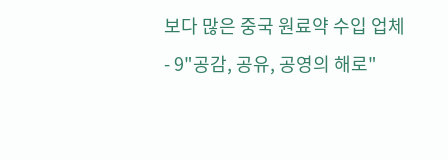보다 많은 중국 원료약 수입 업체
- 9"공감, 공유, 공영의 해로"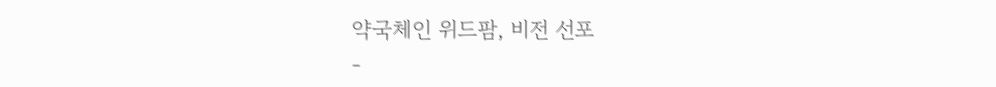약국체인 위드팜, 비전 선포
-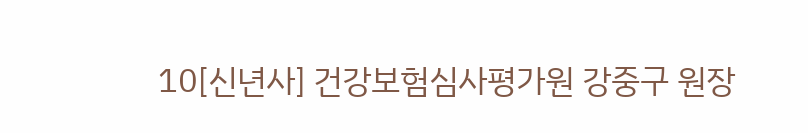10[신년사] 건강보험심사평가원 강중구 원장